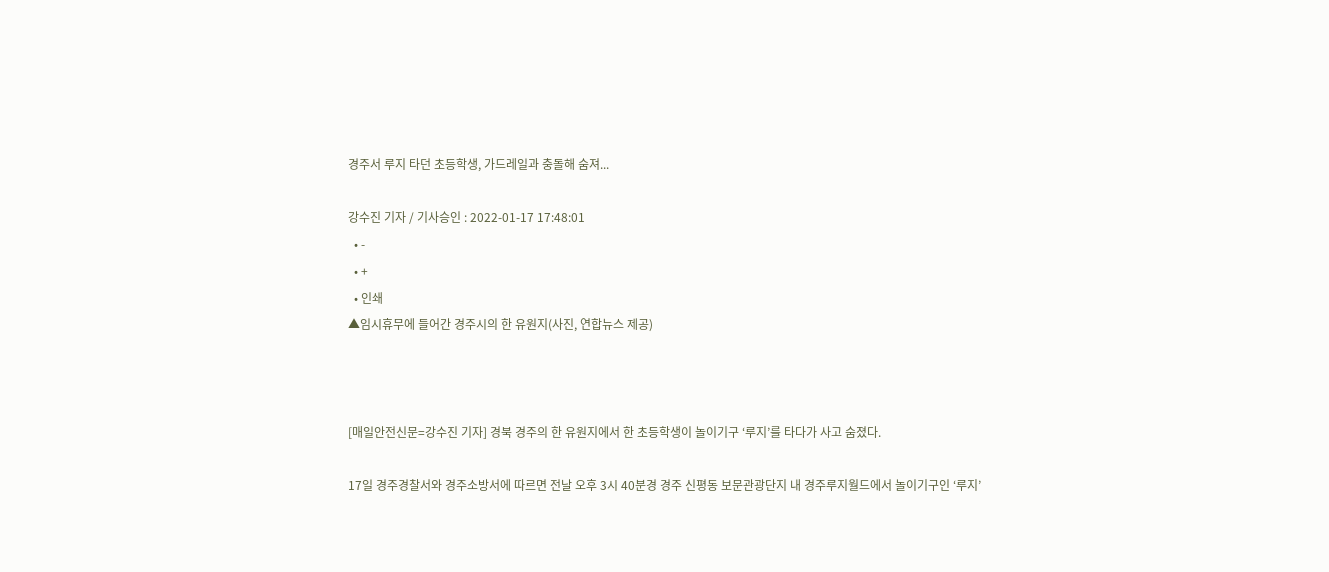경주서 루지 타던 초등학생, 가드레일과 충돌해 숨져...

강수진 기자 / 기사승인 : 2022-01-17 17:48:01
  • -
  • +
  • 인쇄
▲임시휴무에 들어간 경주시의 한 유원지(사진, 연합뉴스 제공)



[매일안전신문=강수진 기자] 경북 경주의 한 유원지에서 한 초등학생이 놀이기구 ‘루지’를 타다가 사고 숨졌다.

17일 경주경찰서와 경주소방서에 따르면 전날 오후 3시 40분경 경주 신평동 보문관광단지 내 경주루지월드에서 놀이기구인 ‘루지’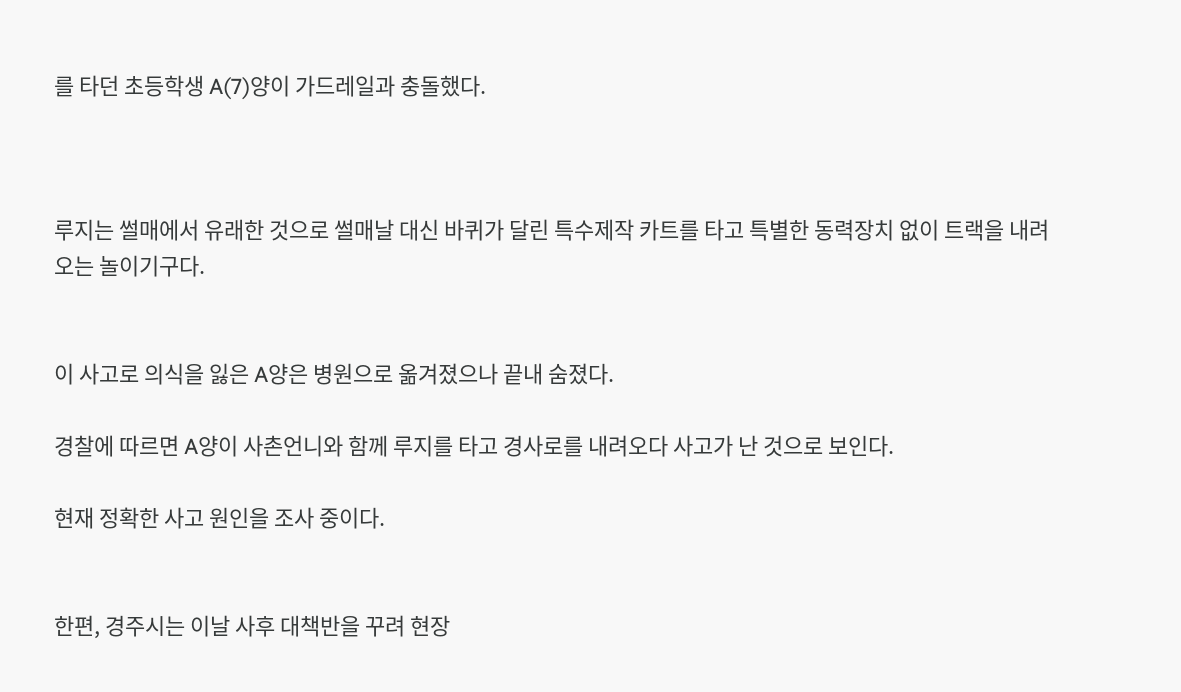를 타던 초등학생 A(7)양이 가드레일과 충돌했다.



루지는 썰매에서 유래한 것으로 썰매날 대신 바퀴가 달린 특수제작 카트를 타고 특별한 동력장치 없이 트랙을 내려오는 놀이기구다.


이 사고로 의식을 잃은 A양은 병원으로 옮겨졌으나 끝내 숨졌다.

경찰에 따르면 A양이 사촌언니와 함께 루지를 타고 경사로를 내려오다 사고가 난 것으로 보인다.

현재 정확한 사고 원인을 조사 중이다.


한편, 경주시는 이날 사후 대책반을 꾸려 현장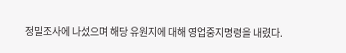정밀조사에 나섰으며 해당 유원지에 대해 영업중지명령을 내렸다.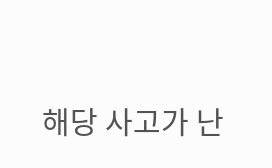해당 사고가 난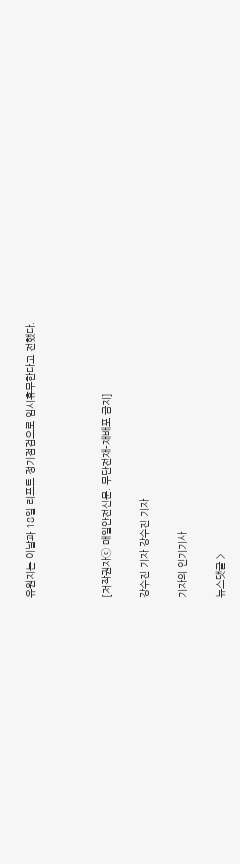유원지는 이날과 18일 리프트 정기점검으로 임시휴무한다고 전했다.



[저작권자ⓒ 매일안전신문. 무단전재-재배포 금지]

강수진 기자 강수진 기자

기자의 인기기사

뉴스댓글 >